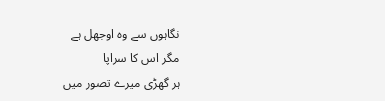نگاہوں سے وہ اوجھل ہے
مگر اس کا سراپا
ہر گھڑی میرے تصور میں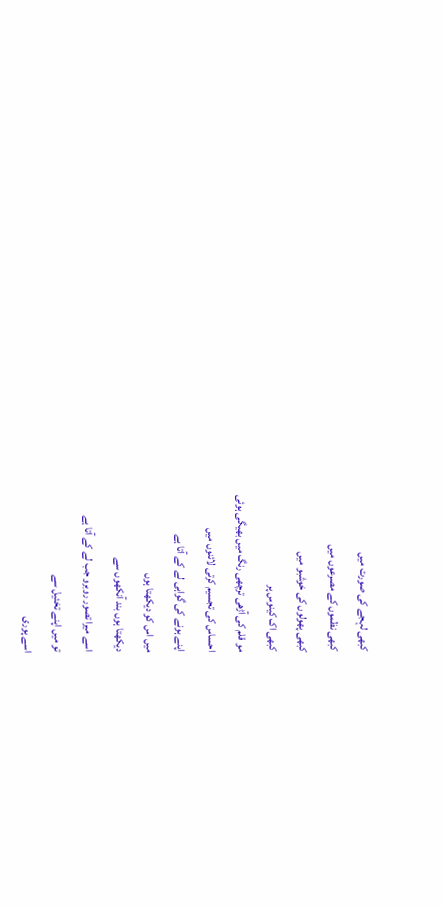کبھی لہجے کی صورت میں
کبھی نظموں کے مصرعوں میں
کبھی پھولوں کی خوشبو میں
کبھی اک کینوس پر
مو قلم کی آڑھی ترچھی رنگ میں بھیگی ہوئی
احساس کی تجسیم کرتی لائنوں میں
اپنے ہونے کی گواہی لے کے آتا ہے
میں اس کو دیکھتا ہوں
دیکھتا ہوں بند آنکھوں سے
اسے میرا تصور روبرو جب لے کے آتا ہے
تو میں اپنے تخئیل سے
اسے پوری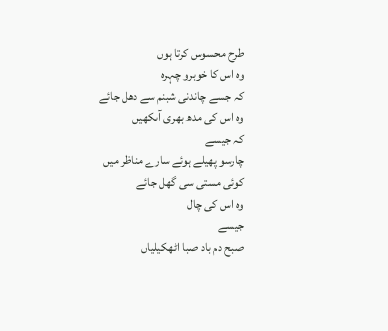طرح محسوس کرتا ہوں
وہ اس کا خوبرو چہرہ
کہ جسے چاندنی شبنم سے دھل جائے
وہ اس کی مدھ بھری آںکھیں
کہ جیسے
چارسو پھیلے ہوئے سارے مناظر میں
کوئی مستی سی گھل جائے
وہ اس کی چال
جیسے
صبح دم باد صبا اٹھکیلیاں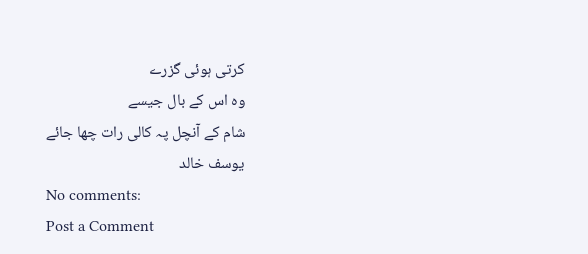کرتی ہوئی گزرے
وہ اس کے بال جیسے
شام کے آنچل پہ کالی رات چھا جائے
یوسف خالد
No comments:
Post a Comment